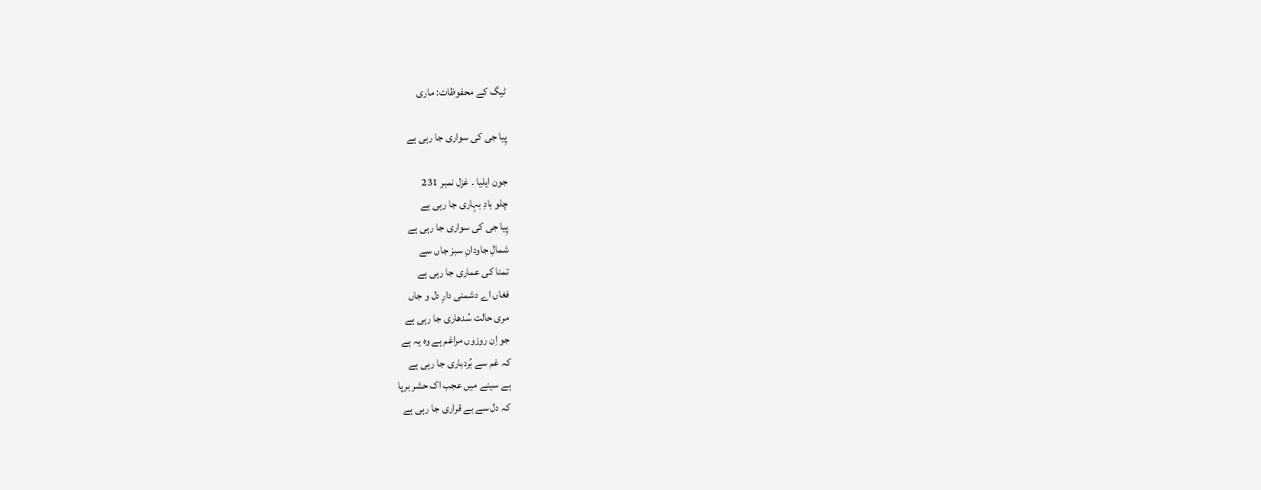ٹیگ کے محفوظات: ماری

پِیا جی کی سواری جا رہی ہے

جون ایلیا ۔ غزل نمبر 231
چلو بادِ بہاری جا رہی ہے
پِیا جی کی سواری جا رہی ہے
شمالِ جاودانِ سبز جاں سے
تمنا کی عماری جا رہی ہے
فغاں اے دشمنی دارِ دل و جاں
مری حالت سُدھاری جا رہی ہے
جو اِن روزوں مراغم ہے وہ یہ ہے
کہ غم سے بُردباری جا رہی ہے
ہے سینے میں عجب اک حشر برپا
کہ دل سے بے قراری جا رہی ہے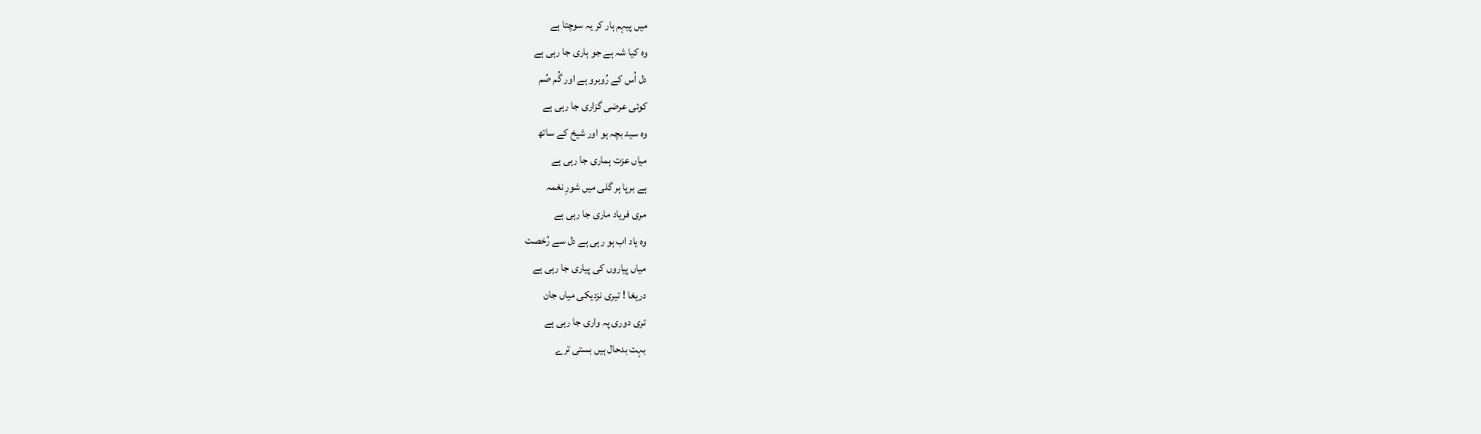میں پیہم ہار کر یہ سوچتا ہے
وہ کیا شہ ہے جو ہاری جا رہی ہے
دل اُس کے رُوبرو ہے اور گُم صُم
کوئی عرضی گزاری جا رہی ہے
وہ سید بچہ ہو اور شیخ کے ساتھ
میاں عزت ہماری جا رہی ہے
ہے برپا ہر گلی میں شورِ نغمہ
مری فریاد ماری جا رہی ہے
وہ یاد اب ہو رہی ہے دل سے رُخصت
میاں پیاروں کی پیاری جا رہی ہے
دریغا ! تیری نزدیکی میاں جان
تری دوری پہ واری جا رہی ہے
بہت بدحال ہیں بستی ترے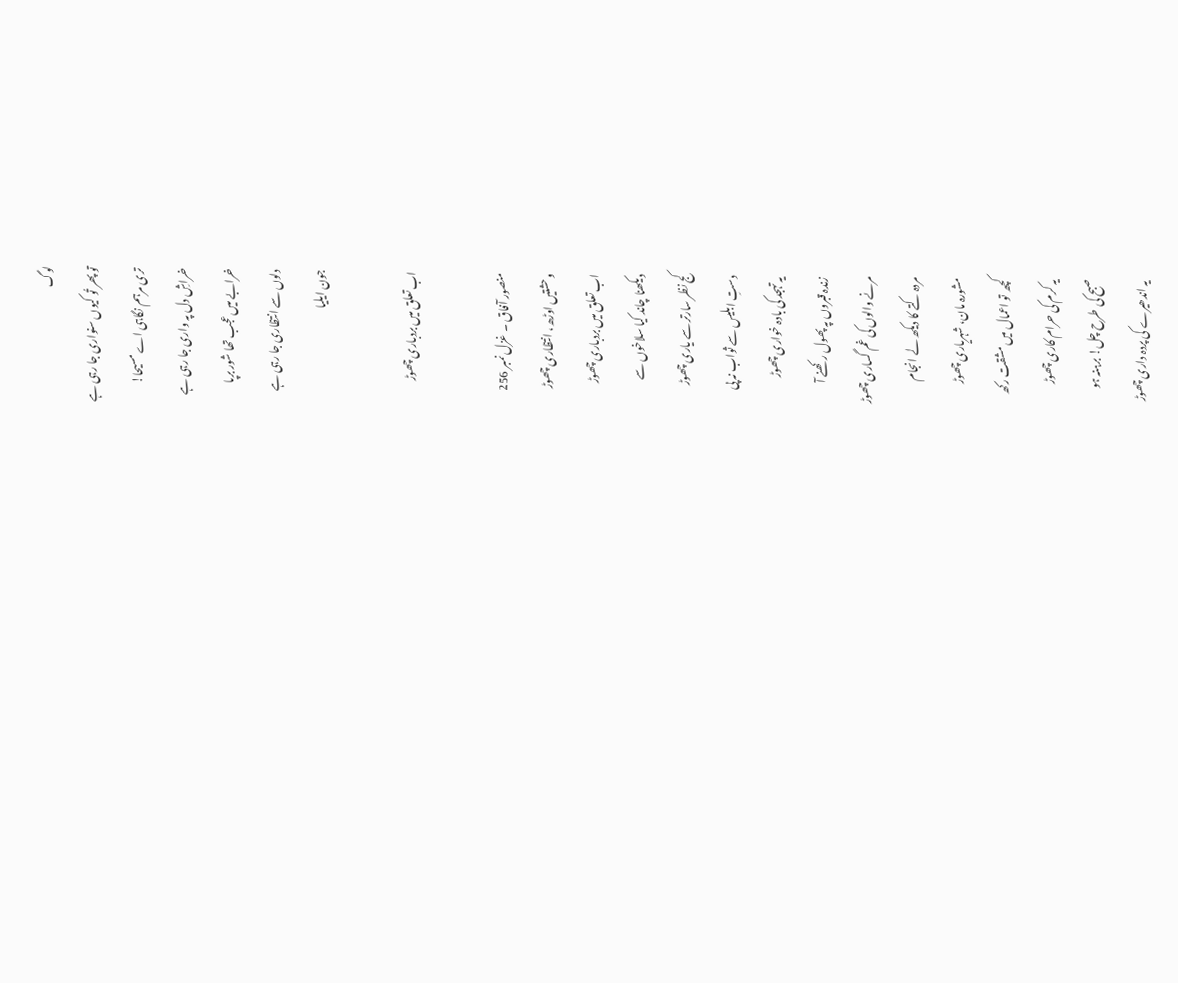لوگ
تو پھر تُو کیوں سنواری جا رہی ہے
تری مرہم نگاہی اے مسیحا!
خراشِ دل پہ واری جا رہی ہے
خرابے میں عجب تھا شور برپا
دلوں سے انتظاری جا رہی ہے
جون ایلیا

اب تعلق میں بردباری چھوڑ

منصور آفاق ۔ غزل نمبر 256
وحشتیں اوڑھ، انتظاری چھوڑ
اب تعلق میں بردباری چھوڑ
دیکھنا چاند کیا سلاخوں سے
کج نظر سارتر سے یاری چھوڑ
دستِ ابلیس سے ثواب نہ پی
یہ تہجد کی بادہ خواری چھوڑ
زندہ قبروں پہ پھول رکھنے آ
مرنے والوں کی غم گساری چھوڑ
مردہ کتے کا دیکھ لے انجام
مشورہ مان، شہریاری چھوڑ
کچھ تو اعمال میں مشقت رکھ
یہ کرم کی حرام کاری چھوڑ
صبح کی طرح چل! برہنہ ہو
یہ اندھیرے کی پردہ داری چھوڑ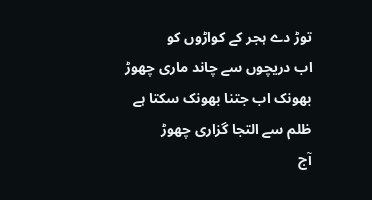توڑ دے ہجر کے کواڑوں کو
اب دریچوں سے چاند ماری چھوڑ
بھونک اب جتنا بھونک سکتا ہے
ظلم سے التجا گزاری چھوڑ
آج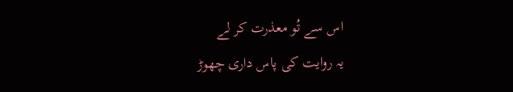اس سے تُو معذرت کر لے
یہ روایت کی پاس داری چھوڑ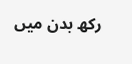رکھ بدن میں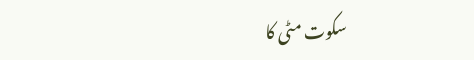سکوت مٹی کا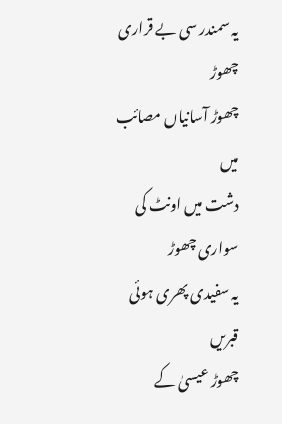یہ سمندر سی بے قراری چھوڑ
چھوڑ آسانیاں مصائب میں
دشت میں اونٹ کی سواری چھوڑ
یہ سفیدی پھری ہوئی قبریں
چھوڑ عیسیٰ کے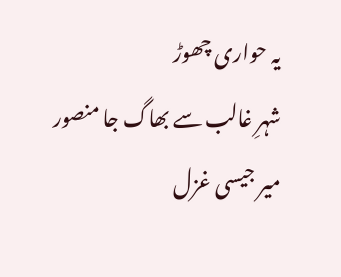یہ حواری چھوڑ
شہرِ غالب سے بھاگ جا منصور
میر جیسی غزل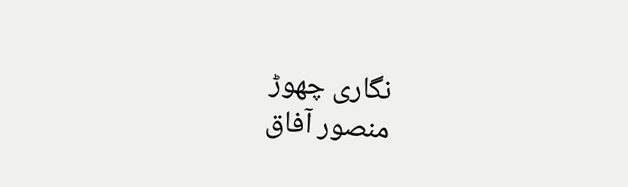نگاری چھوڑ
منصور آفاق